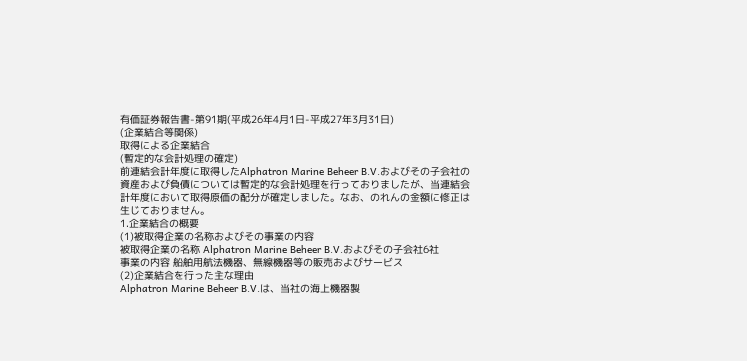有価証券報告書-第91期(平成26年4月1日-平成27年3月31日)
(企業結合等関係)
取得による企業結合
(暫定的な会計処理の確定)
前連結会計年度に取得したAlphatron Marine Beheer B.V.およびその子会社の資産および負債については暫定的な会計処理を行っておりましたが、当連結会計年度において取得原価の配分が確定しました。なお、のれんの金額に修正は生じておりません。
1.企業結合の概要
(1)被取得企業の名称およびその事業の内容
被取得企業の名称 Alphatron Marine Beheer B.V.およびその子会社6社
事業の内容 船舶用航法機器、無線機器等の販売およびサービス
(2)企業結合を行った主な理由
Alphatron Marine Beheer B.V.は、当社の海上機器製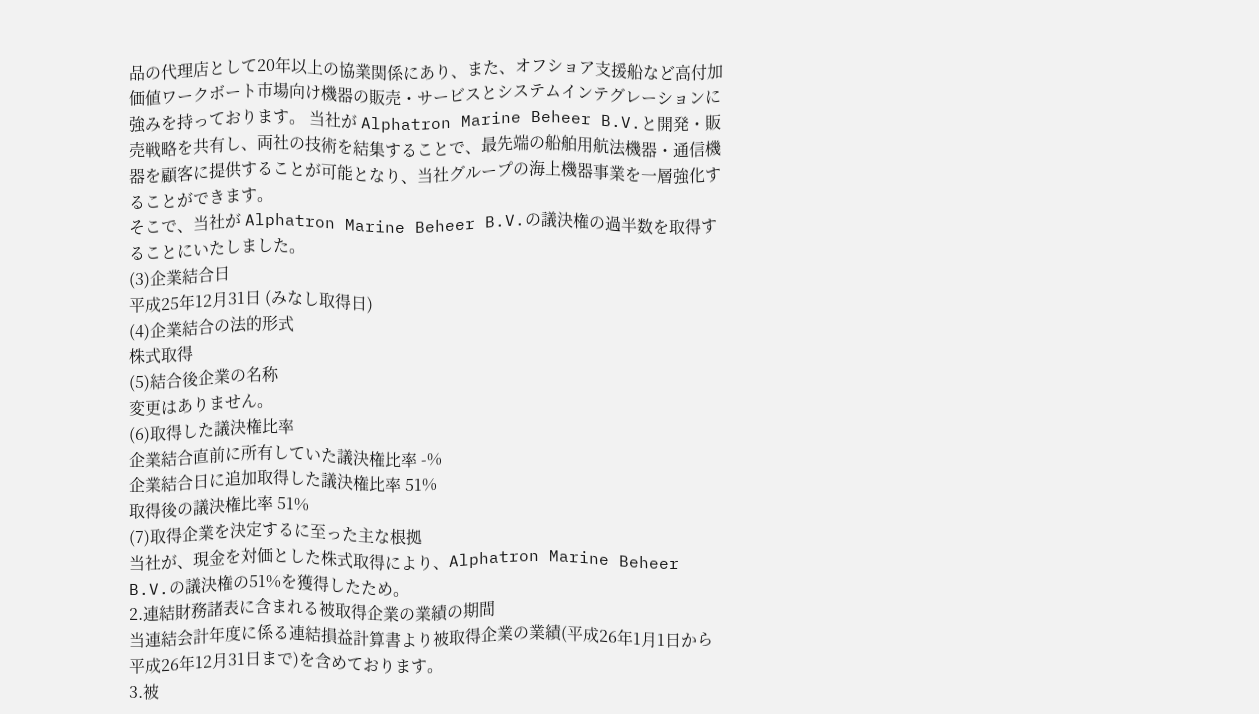品の代理店として20年以上の協業関係にあり、また、オフショア支援船など高付加価値ワークボート市場向け機器の販売・サービスとシステムインテグレーションに強みを持っております。 当社が Alphatron Marine Beheer B.V.と開発・販売戦略を共有し、両社の技術を結集することで、最先端の船舶用航法機器・通信機器を顧客に提供することが可能となり、当社グループの海上機器事業を一層強化することができます。
そこで、当社が Alphatron Marine Beheer B.V.の議決権の過半数を取得することにいたしました。
(3)企業結合日
平成25年12月31日 (みなし取得日)
(4)企業結合の法的形式
株式取得
(5)結合後企業の名称
変更はありません。
(6)取得した議決権比率
企業結合直前に所有していた議決権比率 -%
企業結合日に追加取得した議決権比率 51%
取得後の議決権比率 51%
(7)取得企業を決定するに至った主な根拠
当社が、現金を対価とした株式取得により、Alphatron Marine Beheer B.V.の議決権の51%を獲得したため。
2.連結財務諸表に含まれる被取得企業の業績の期間
当連結会計年度に係る連結損益計算書より被取得企業の業績(平成26年1月1日から平成26年12月31日まで)を含めております。
3.被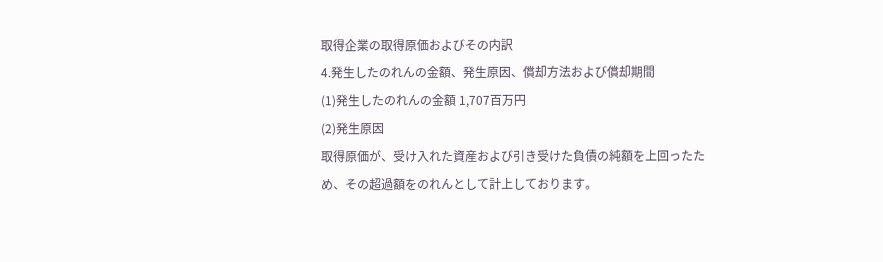取得企業の取得原価およびその内訳
4.発生したのれんの金額、発生原因、償却方法および償却期間
(1)発生したのれんの金額 1,707百万円
(2)発生原因
取得原価が、受け入れた資産および引き受けた負債の純額を上回ったため、その超過額をのれんとして計上しております。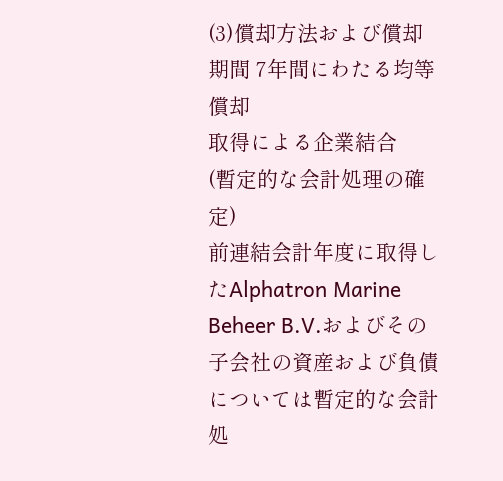(3)償却方法および償却期間 7年間にわたる均等償却
取得による企業結合
(暫定的な会計処理の確定)
前連結会計年度に取得したAlphatron Marine Beheer B.V.およびその子会社の資産および負債については暫定的な会計処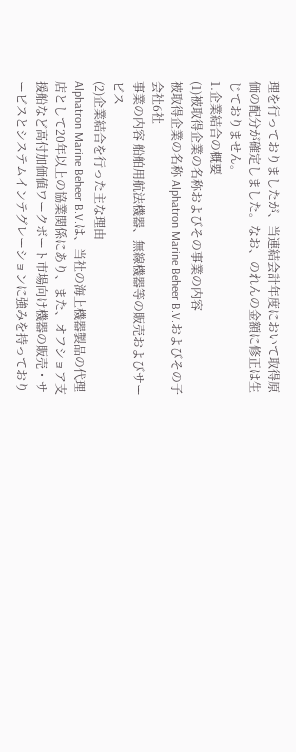理を行っておりましたが、当連結会計年度において取得原価の配分が確定しました。なお、のれんの金額に修正は生じておりません。
1.企業結合の概要
(1)被取得企業の名称およびその事業の内容
被取得企業の名称 Alphatron Marine Beheer B.V.およびその子会社6社
事業の内容 船舶用航法機器、無線機器等の販売およびサービス
(2)企業結合を行った主な理由
Alphatron Marine Beheer B.V.は、当社の海上機器製品の代理店として20年以上の協業関係にあり、また、オフショア支援船など高付加価値ワークボート市場向け機器の販売・サービスとシステムインテグレーションに強みを持っており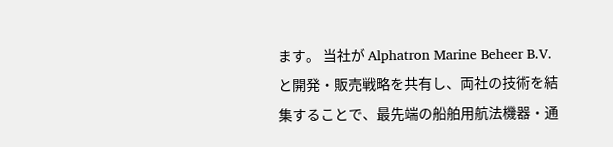ます。 当社が Alphatron Marine Beheer B.V.と開発・販売戦略を共有し、両社の技術を結集することで、最先端の船舶用航法機器・通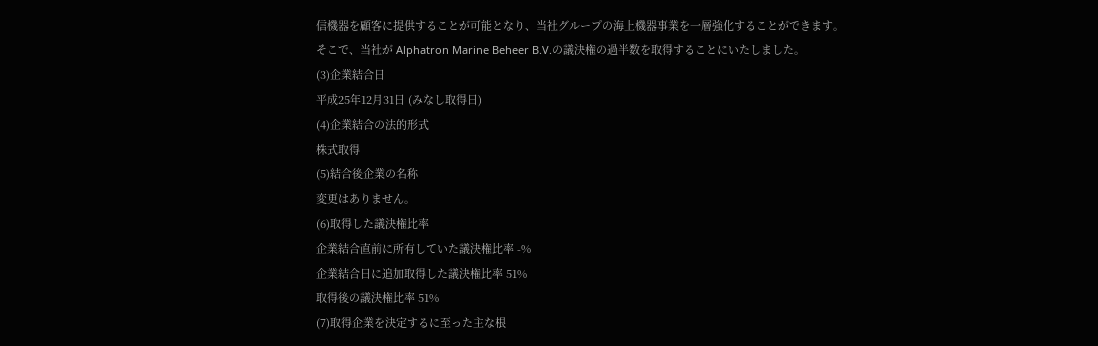信機器を顧客に提供することが可能となり、当社グループの海上機器事業を一層強化することができます。
そこで、当社が Alphatron Marine Beheer B.V.の議決権の過半数を取得することにいたしました。
(3)企業結合日
平成25年12月31日 (みなし取得日)
(4)企業結合の法的形式
株式取得
(5)結合後企業の名称
変更はありません。
(6)取得した議決権比率
企業結合直前に所有していた議決権比率 -%
企業結合日に追加取得した議決権比率 51%
取得後の議決権比率 51%
(7)取得企業を決定するに至った主な根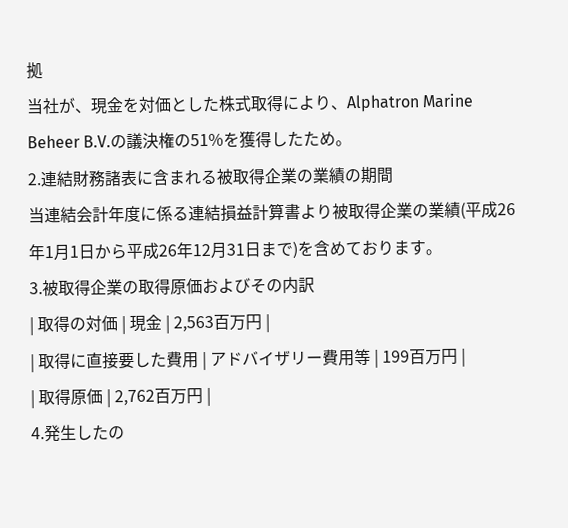拠
当社が、現金を対価とした株式取得により、Alphatron Marine Beheer B.V.の議決権の51%を獲得したため。
2.連結財務諸表に含まれる被取得企業の業績の期間
当連結会計年度に係る連結損益計算書より被取得企業の業績(平成26年1月1日から平成26年12月31日まで)を含めております。
3.被取得企業の取得原価およびその内訳
| 取得の対価 | 現金 | 2,563百万円 |
| 取得に直接要した費用 | アドバイザリー費用等 | 199百万円 |
| 取得原価 | 2,762百万円 |
4.発生したの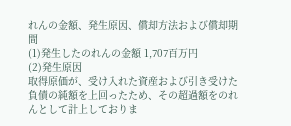れんの金額、発生原因、償却方法および償却期間
(1)発生したのれんの金額 1,707百万円
(2)発生原因
取得原価が、受け入れた資産および引き受けた負債の純額を上回ったため、その超過額をのれんとして計上しておりま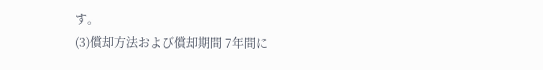す。
(3)償却方法および償却期間 7年間に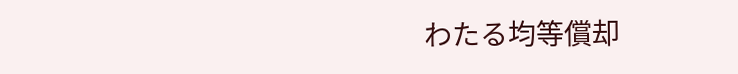わたる均等償却